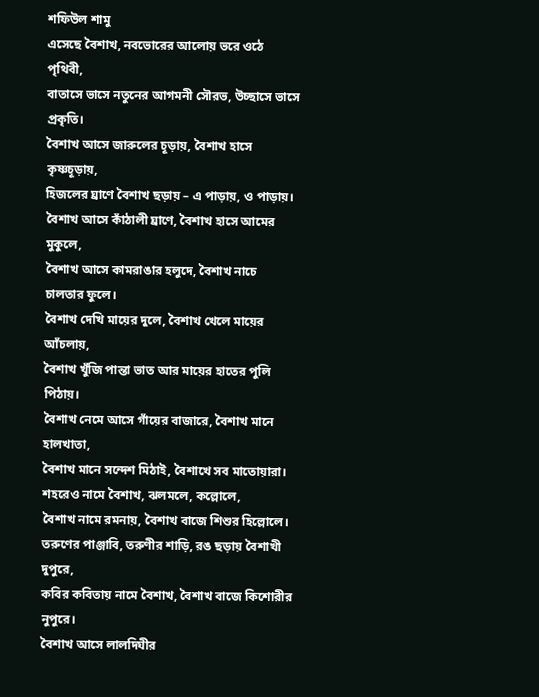শফিউল শামু
এসেছে বৈশাখ, নবভোরের আলোয় ভরে ওঠে পৃথিবী,
বাতাসে ভাসে নতুনের আগমনী সৌরভ, উচ্ছাসে ভাসে প্রকৃতি।
বৈশাখ আসে জারুলের চূড়ায়, বৈশাখ হাসে কৃষ্ণচূড়ায়,
হিজলের ঘ্রাণে বৈশাখ ছড়ায় – এ পাড়ায়, ও পাড়ায়।
বৈশাখ আসে কাঁঠালী ঘ্রাণে, বৈশাখ হাসে আমের মুকুলে,
বৈশাখ আসে কামরাঙার হলুদে, বৈশাখ নাচে চালতার ফুলে।
বৈশাখ দেখি মায়ের দুলে, বৈশাখ খেলে মায়ের আঁচলায়,
বৈশাখ খুঁজি পান্তা ভাত আর মায়ের হাতের পুলি পিঠায়।
বৈশাখ নেমে আসে গাঁয়ের বাজারে, বৈশাখ মানে হালখাতা,
বৈশাখ মানে সন্দেশ মিঠাই, বৈশাখে সব মাতোয়ারা।
শহরেও নামে বৈশাখ, ঝলমলে, কল্লোলে,
বৈশাখ নামে রমনায়, বৈশাখ বাজে শিশুর হিল্লোলে।
তরুণের পাঞ্জাবি, তরুণীর শাড়ি, রঙ ছড়ায় বৈশাখী দুপুরে,
কবির কবিতায় নামে বৈশাখ, বৈশাখ বাজে কিশোরীর নুপুরে।
বৈশাখ আসে লালদিঘীর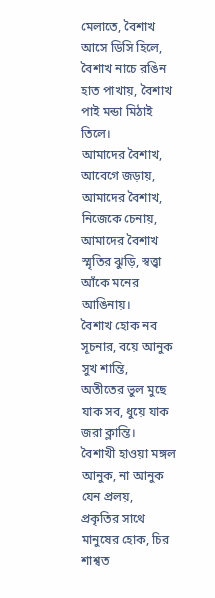মেলাতে, বৈশাখ আসে ডিসি হিলে,
বৈশাখ নাচে রঙিন হাত পাখায়, বৈশাখ পাই মন্ডা মিঠাই তিলে।
আমাদের বৈশাখ, আবেগে জড়ায়, আমাদের বৈশাখ, নিজেকে চেনায়,
আমাদের বৈশাখ স্মৃতির ঝুড়ি, স্বত্ত্বা আঁকে মনের আঙিনায়।
বৈশাখ হোক নব সূচনার, বয়ে আনুক সুখ শান্তি,
অতীতের ভুল মুছে যাক সব, ধুয়ে যাক জরা ক্লান্তি।
বৈশাখী হাওয়া মঙ্গল আনুক, না আনুক যেন প্রলয়,
প্রকৃতির সাথে মানুষের হোক, চির শাশ্বত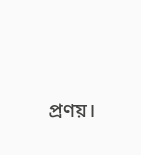প্রণয়।